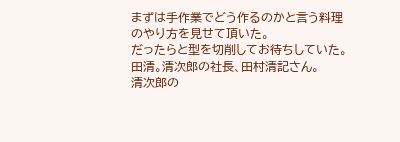まずは手作業でどう作るのかと言う料理のやり方を見せて頂いた。
だったらと型を切削してお待ちしていた。
田清。清次郎の社長、田村清記さん。
清次郎の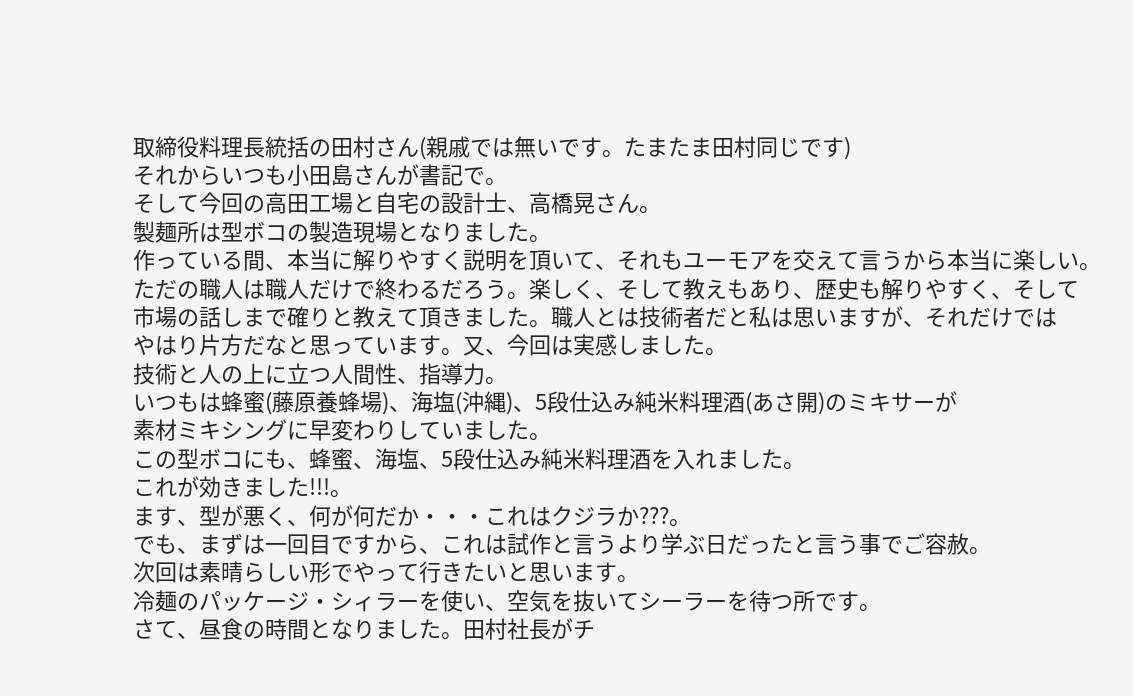取締役料理長統括の田村さん(親戚では無いです。たまたま田村同じです)
それからいつも小田島さんが書記で。
そして今回の高田工場と自宅の設計士、高橋晃さん。
製麺所は型ボコの製造現場となりました。
作っている間、本当に解りやすく説明を頂いて、それもユーモアを交えて言うから本当に楽しい。
ただの職人は職人だけで終わるだろう。楽しく、そして教えもあり、歴史も解りやすく、そして
市場の話しまで確りと教えて頂きました。職人とは技術者だと私は思いますが、それだけでは
やはり片方だなと思っています。又、今回は実感しました。
技術と人の上に立つ人間性、指導力。
いつもは蜂蜜(藤原養蜂場)、海塩(沖縄)、5段仕込み純米料理酒(あさ開)のミキサーが
素材ミキシングに早変わりしていました。
この型ボコにも、蜂蜜、海塩、5段仕込み純米料理酒を入れました。
これが効きました!!!。
ます、型が悪く、何が何だか・・・これはクジラか???。
でも、まずは一回目ですから、これは試作と言うより学ぶ日だったと言う事でご容赦。
次回は素晴らしい形でやって行きたいと思います。
冷麺のパッケージ・シィラーを使い、空気を抜いてシーラーを待つ所です。
さて、昼食の時間となりました。田村社長がチ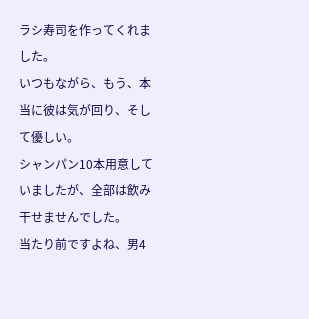ラシ寿司を作ってくれました。
いつもながら、もう、本当に彼は気が回り、そして優しい。
シャンパン10本用意していましたが、全部は飲み干せませんでした。
当たり前ですよね、男4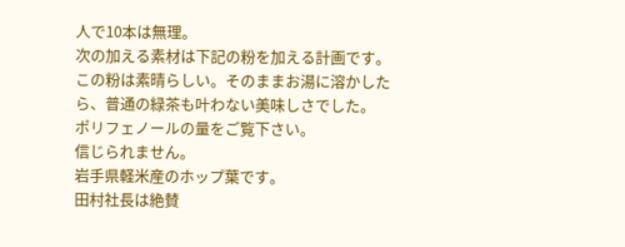人で10本は無理。
次の加える素材は下記の粉を加える計画です。
この粉は素晴らしい。そのままお湯に溶かしたら、普通の緑茶も叶わない美味しさでした。
ポリフェノールの量をご覧下さい。
信じられません。
岩手県軽米産のホップ葉です。
田村社長は絶賛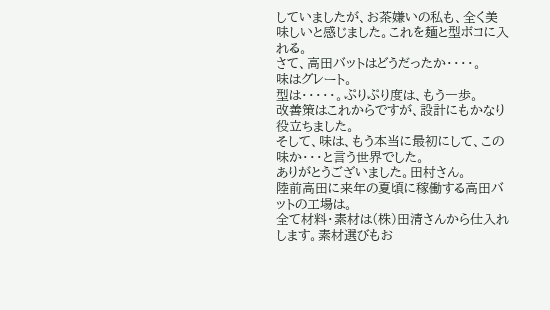していましたが、お茶嫌いの私も、全く美味しいと感じました。これを麺と型ボコに入れる。
さて、高田バットはどうだったか・・・・。
味はグレート。
型は・・・・・。ぷりぷり度は、もう一歩。
改善策はこれからですが、設計にもかなり役立ちました。
そして、味は、もう本当に最初にして、この味か・・・と言う世界でした。
ありがとうございました。田村さん。
陸前高田に来年の夏頃に稼働する高田バットの工場は。
全て材料・素材は(株)田清さんから仕入れします。素材選びもお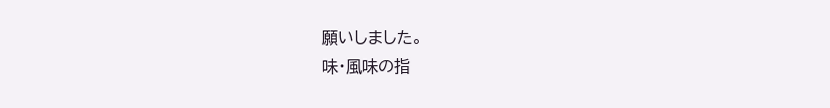願いしました。
味・風味の指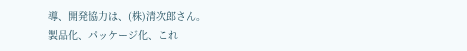導、開発協力は、(株)清次郎さん。
製品化、パッケージ化、これ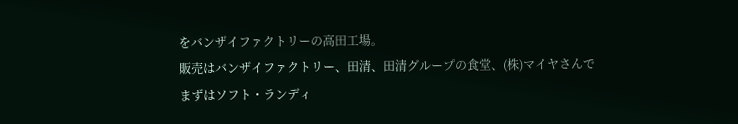をバンザイファクトリーの高田工場。
販売はバンザイファクトリー、田清、田清グループの食堂、(株)マイヤさんで
まずはソフト・ランディ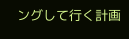ングして行く計画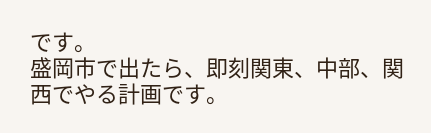です。
盛岡市で出たら、即刻関東、中部、関西でやる計画です。